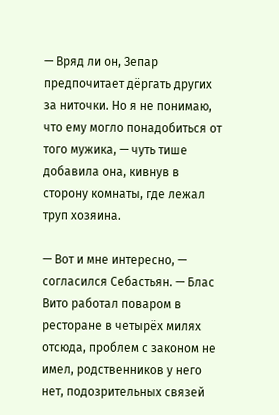— Вряд ли он, Зепар предпочитает дёргать других за ниточки. Но я не понимаю, что ему могло понадобиться от того мужика, — чуть тише добавила она, кивнув в сторону комнаты, где лежал труп хозяина.

— Вот и мне интересно, — согласился Себастьян. — Блас Вито работал поваром в ресторане в четырёх милях отсюда, проблем с законом не имел, родственников у него нет, подозрительных связей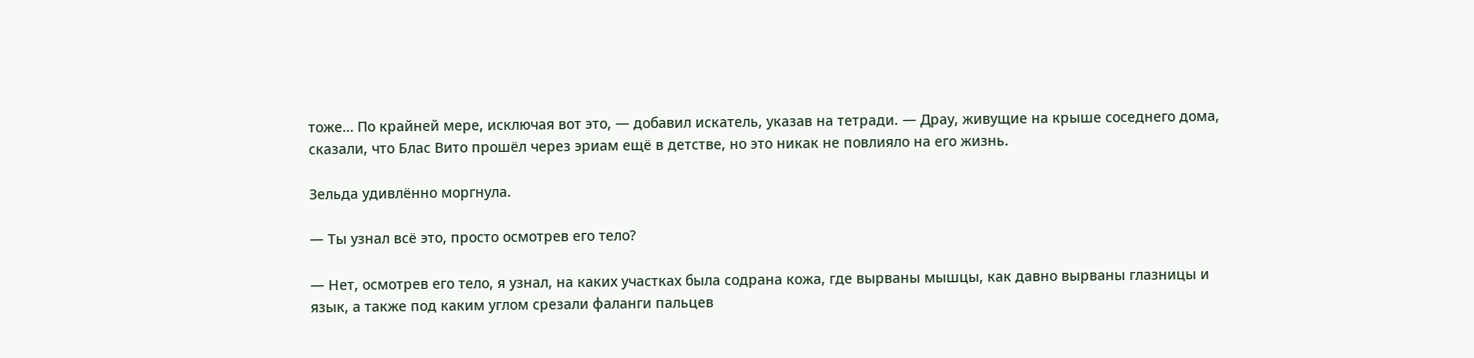тоже… По крайней мере, исключая вот это, — добавил искатель, указав на тетради. — Драу, живущие на крыше соседнего дома, сказали, что Блас Вито прошёл через эриам ещё в детстве, но это никак не повлияло на его жизнь.

Зельда удивлённо моргнула.

— Ты узнал всё это, просто осмотрев его тело?

— Нет, осмотрев его тело, я узнал, на каких участках была содрана кожа, где вырваны мышцы, как давно вырваны глазницы и язык, а также под каким углом срезали фаланги пальцев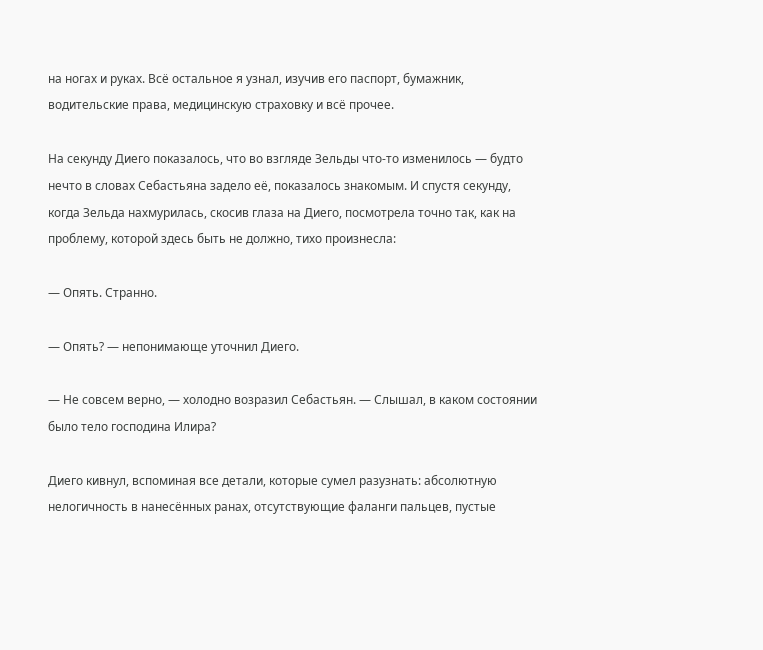на ногах и руках. Всё остальное я узнал, изучив его паспорт, бумажник, водительские права, медицинскую страховку и всё прочее.

На секунду Диего показалось, что во взгляде Зельды что-то изменилось — будто нечто в словах Себастьяна задело её, показалось знакомым. И спустя секунду, когда Зельда нахмурилась, скосив глаза на Диего, посмотрела точно так, как на проблему, которой здесь быть не должно, тихо произнесла:

— Опять. Странно.

— Опять? — непонимающе уточнил Диего.

— Не совсем верно, — холодно возразил Себастьян. — Слышал, в каком состоянии было тело господина Илира?

Диего кивнул, вспоминая все детали, которые сумел разузнать: абсолютную нелогичность в нанесённых ранах, отсутствующие фаланги пальцев, пустые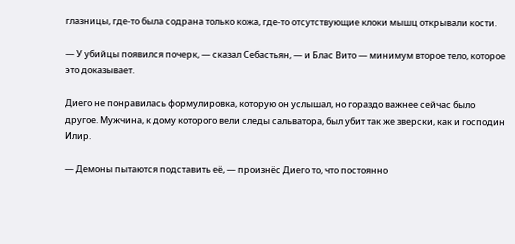глазницы, где-то была содрана только кожа, где-то отсутствующие клоки мышц открывали кости.

— У убийцы появился почерк, — сказал Себастьян, — и Блас Вито — минимум второе тело, которое это доказывает.

Диего не понравилась формулировка, которую он услышал, но гораздо важнее сейчас было другое. Мужчина, к дому которого вели следы сальватора, был убит так же зверски, как и господин Илир.

— Демоны пытаются подставить её, — произнёс Диего то, что постоянно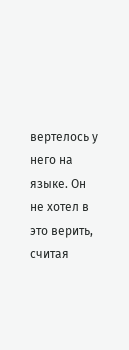вертелось у него на языке. Он не хотел в это верить, считая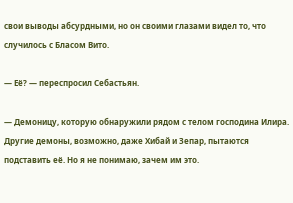свои выводы абсурдными, но он своими глазами видел то, что случилось с Бласом Вито.

— Её? — переспросил Себастьян.

— Демоницу, которую обнаружили рядом с телом господина Илира. Другие демоны, возможно, даже Хибай и Зепар, пытаются подставить её. Но я не понимаю, зачем им это.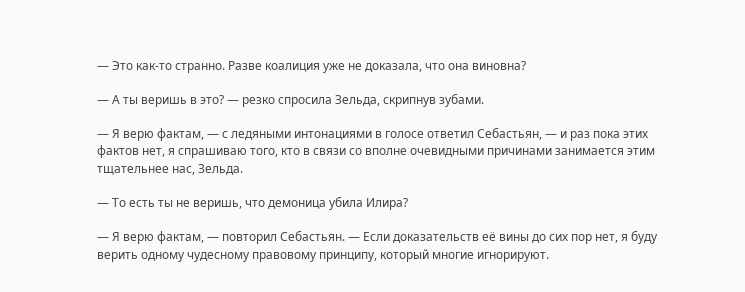— Это как-то странно. Разве коалиция уже не доказала, что она виновна?

— А ты веришь в это? — резко спросила Зельда, скрипнув зубами.

— Я верю фактам, — с ледяными интонациями в голосе ответил Себастьян, — и раз пока этих фактов нет, я спрашиваю того, кто в связи со вполне очевидными причинами занимается этим тщательнее нас, Зельда.

— То есть ты не веришь, что демоница убила Илира?

— Я верю фактам, — повторил Себастьян. — Если доказательств её вины до сих пор нет, я буду верить одному чудесному правовому принципу, который многие игнорируют.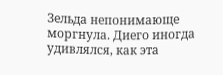Зельда непонимающе моргнула. Диего иногда удивлялся, как эта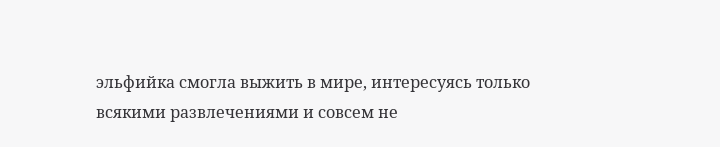эльфийка смогла выжить в мире, интересуясь только всякими развлечениями и совсем не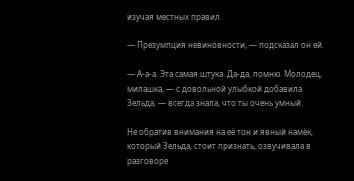изучая местных правил.

— Презумпция невиновности, — подсказал он ей.

— А-а-а. Эта самая штука. Да-да, помню. Молодец, милашка, — с довольной улыбкой добавила Зельда, — всегда знала, что ты очень умный.

Не обратив внимания на её тон и явный намёк, который Зельда, стоит признать, озвучивала в разговоре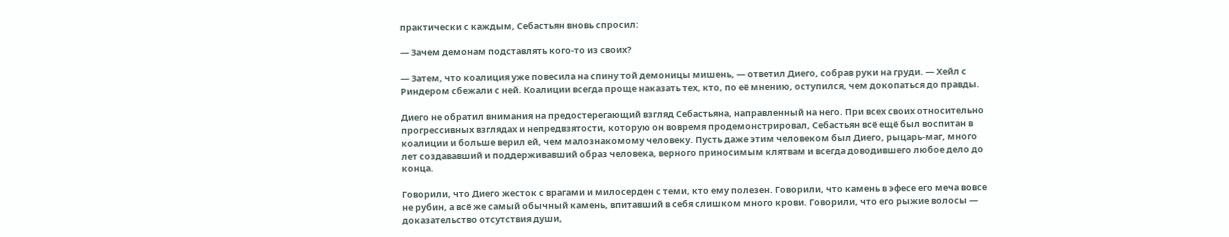практически с каждым, Себастьян вновь спросил:

— Зачем демонам подставлять кого-то из своих?

— Затем, что коалиция уже повесила на спину той демоницы мишень, — ответил Диего, собрав руки на груди. — Хейл с Риндером сбежали с ней. Коалиции всегда проще наказать тех, кто, по её мнению, оступился, чем докопаться до правды.

Диего не обратил внимания на предостерегающий взгляд Себастьяна, направленный на него. При всех своих относительно прогрессивных взглядах и непредвзятости, которую он вовремя продемонстрировал, Себастьян всё ещё был воспитан в коалиции и больше верил ей, чем малознакомому человеку. Пусть даже этим человеком был Диего, рыцарь-маг, много лет создававший и поддерживавший образ человека, верного приносимым клятвам и всегда доводившего любое дело до конца.

Говорили, что Диего жесток с врагами и милосерден с теми, кто ему полезен. Говорили, что камень в эфесе его меча вовсе не рубин, а всё же самый обычный камень, впитавший в себя слишком много крови. Говорили, что его рыжие волосы — доказательство отсутствия души,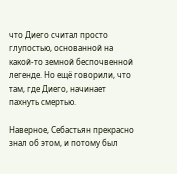что Диего считал просто глупостью, основанной на какой-то земной беспочвенной легенде. Но ещё говорили, что там, где Диего, начинает пахнуть смертью.

Наверное, Себастьян прекрасно знал об этом, и потому был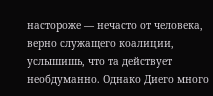настороже — нечасто от человека, верно служащего коалиции, услышишь, что та действует необдуманно. Однако Диего много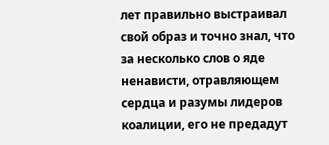лет правильно выстраивал свой образ и точно знал, что за несколько слов о яде ненависти, отравляющем сердца и разумы лидеров коалиции, его не предадут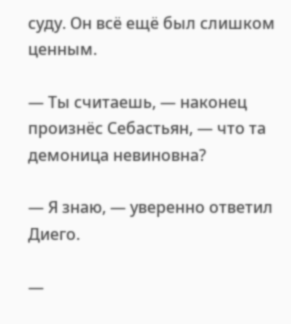суду. Он всё ещё был слишком ценным.

— Ты считаешь, — наконец произнёс Себастьян, — что та демоница невиновна?

— Я знаю, — уверенно ответил Диего.

—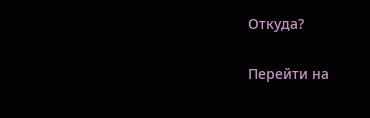Откуда?

Перейти на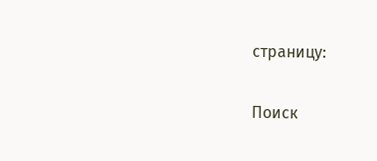страницу:

Поиск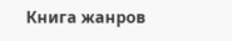Книга жанров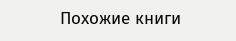Похожие книги